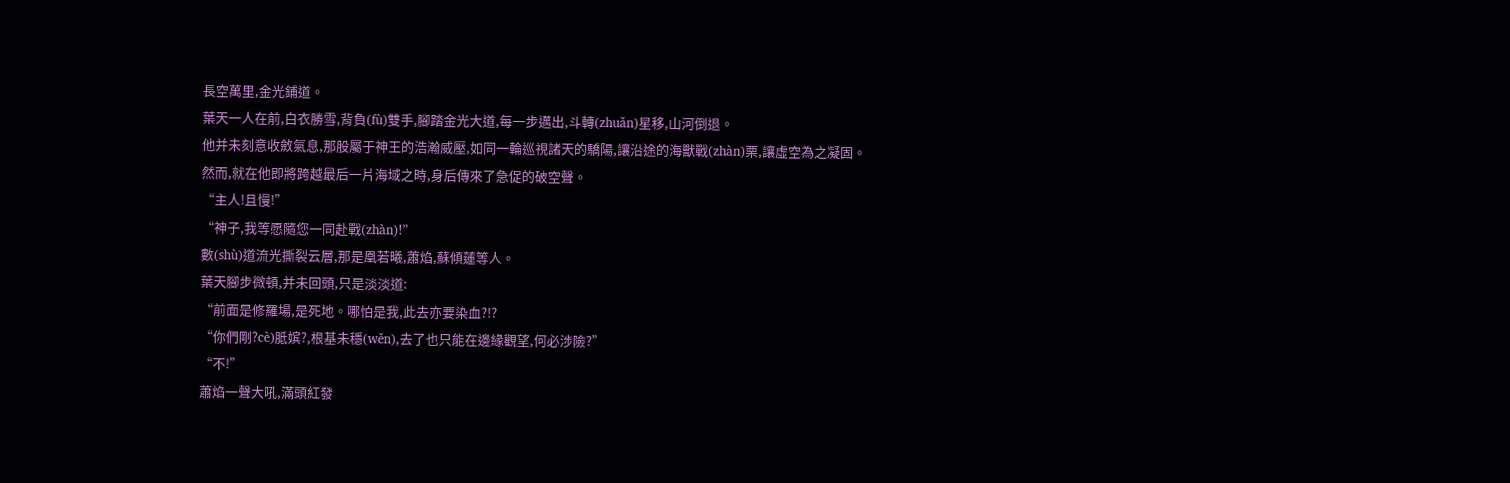長空萬里,金光鋪道。
葉天一人在前,白衣勝雪,背負(fù)雙手,腳踏金光大道,每一步邁出,斗轉(zhuǎn)星移,山河倒退。
他并未刻意收斂氣息,那股屬于神王的浩瀚威壓,如同一輪巡視諸天的驕陽,讓沿途的海獸戰(zhàn)栗,讓虛空為之凝固。
然而,就在他即將跨越最后一片海域之時,身后傳來了急促的破空聲。
“主人!且慢!”
“神子,我等愿隨您一同赴戰(zhàn)!”
數(shù)道流光撕裂云層,那是凰若曦,蕭焰,蘇傾蓮等人。
葉天腳步微頓,并未回頭,只是淡淡道:
“前面是修羅場,是死地。哪怕是我,此去亦要染血?!?
“你們剛?cè)胝嫔?,根基未穩(wěn),去了也只能在邊緣觀望,何必涉險?”
“不!”
蕭焰一聲大吼,滿頭紅發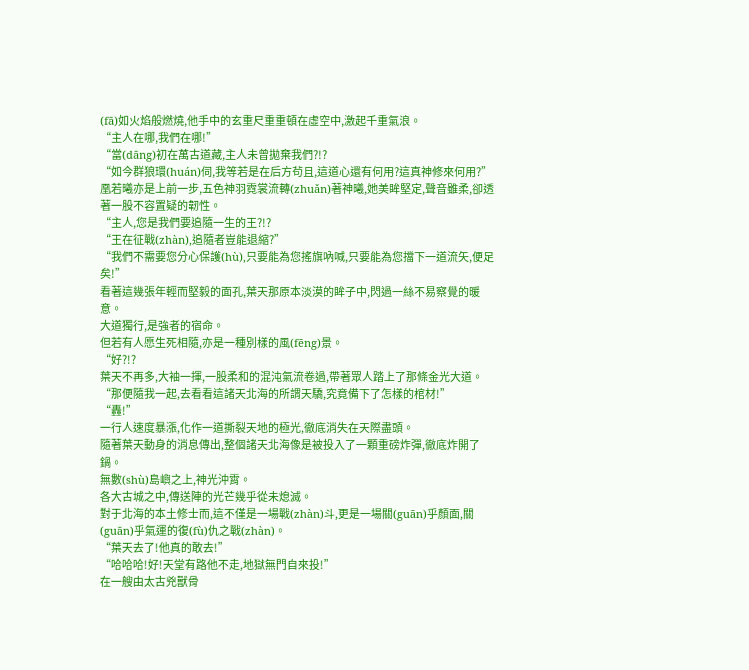(fā)如火焰般燃燒,他手中的玄重尺重重頓在虛空中,激起千重氣浪。
“主人在哪,我們在哪!”
“當(dāng)初在萬古道藏,主人未曾拋棄我們?!?
“如今群狼環(huán)伺,我等若是在后方茍且,這道心還有何用?這真神修來何用?”
凰若曦亦是上前一步,五色神羽霓裳流轉(zhuǎn)著神曦,她美眸堅定,聲音雖柔,卻透著一股不容置疑的韌性。
“主人,您是我們要追隨一生的王?!?
“王在征戰(zhàn),追隨者豈能退縮?”
“我們不需要您分心保護(hù),只要能為您搖旗吶喊,只要能為您擋下一道流矢,便足矣!”
看著這幾張年輕而堅毅的面孔,葉天那原本淡漠的眸子中,閃過一絲不易察覺的暖意。
大道獨行,是強者的宿命。
但若有人愿生死相隨,亦是一種別樣的風(fēng)景。
“好?!?
葉天不再多,大袖一揮,一股柔和的混沌氣流卷過,帶著眾人踏上了那條金光大道。
“那便隨我一起,去看看這諸天北海的所謂天驕,究竟備下了怎樣的棺材!”
“轟!”
一行人速度暴漲,化作一道撕裂天地的極光,徹底消失在天際盡頭。
隨著葉天動身的消息傳出,整個諸天北海像是被投入了一顆重磅炸彈,徹底炸開了鍋。
無數(shù)島嶼之上,神光沖霄。
各大古城之中,傳送陣的光芒幾乎從未熄滅。
對于北海的本土修士而,這不僅是一場戰(zhàn)斗,更是一場關(guān)乎顏面,關(guān)乎氣運的復(fù)仇之戰(zhàn)。
“葉天去了!他真的敢去!”
“哈哈哈!好!天堂有路他不走,地獄無門自來投!”
在一艘由太古兇獸骨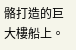骼打造的巨大樓船上。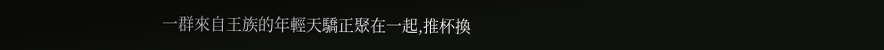一群來自王族的年輕天驕正聚在一起,推杯換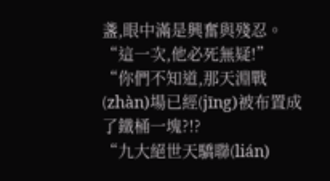盞,眼中滿是興奮與殘忍。
“這一次,他必死無疑!”
“你們不知道,那天淵戰(zhàn)場已經(jīng)被布置成了鐵桶一塊?!?
“九大絕世天驕聯(lián)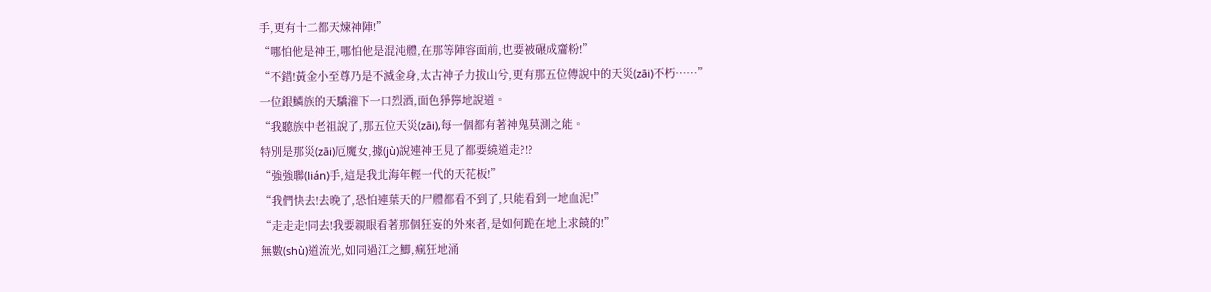手,更有十二都天煉神陣!”
“哪怕他是神王,哪怕他是混沌體,在那等陣容面前,也要被碾成齏粉!”
“不錯!黃金小至尊乃是不滅金身,太古神子力拔山兮,更有那五位傳說中的天災(zāi)不朽……”
一位銀鱗族的天驕灌下一口烈酒,面色猙獰地說道。
“我聽族中老祖說了,那五位天災(zāi),每一個都有著神鬼莫測之能。
特別是那災(zāi)厄魔女,據(jù)說連神王見了都要繞道走?!?
“強強聯(lián)手,這是我北海年輕一代的天花板!”
“我們快去!去晚了,恐怕連葉天的尸體都看不到了,只能看到一地血泥!”
“走走走!同去!我要親眼看著那個狂妄的外來者,是如何跪在地上求饒的!”
無數(shù)道流光,如同過江之鯽,瘋狂地涌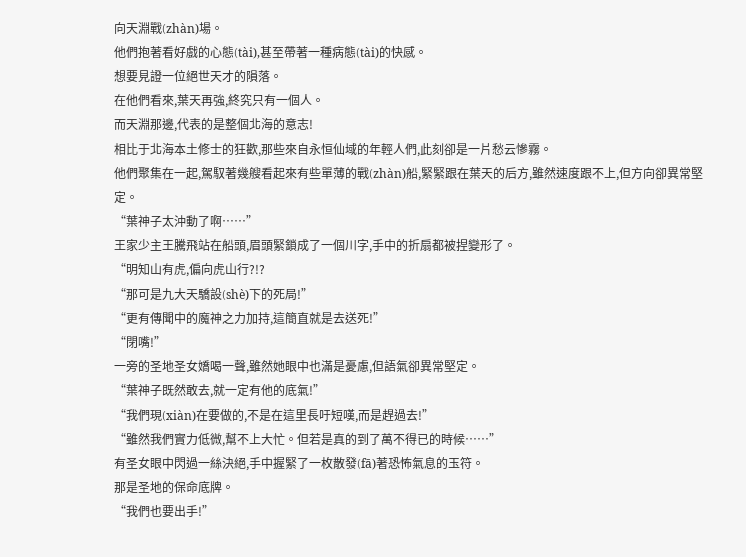向天淵戰(zhàn)場。
他們抱著看好戲的心態(tài),甚至帶著一種病態(tài)的快感。
想要見證一位絕世天才的隕落。
在他們看來,葉天再強,終究只有一個人。
而天淵那邊,代表的是整個北海的意志!
相比于北海本土修士的狂歡,那些來自永恒仙域的年輕人們,此刻卻是一片愁云慘霧。
他們聚集在一起,駕馭著幾艘看起來有些單薄的戰(zhàn)船,緊緊跟在葉天的后方,雖然速度跟不上,但方向卻異常堅定。
“葉神子太沖動了啊……”
王家少主王騰飛站在船頭,眉頭緊鎖成了一個川字,手中的折扇都被捏變形了。
“明知山有虎,偏向虎山行?!?
“那可是九大天驕設(shè)下的死局!”
“更有傳聞中的魔神之力加持,這簡直就是去送死!”
“閉嘴!”
一旁的圣地圣女嬌喝一聲,雖然她眼中也滿是憂慮,但語氣卻異常堅定。
“葉神子既然敢去,就一定有他的底氣!”
“我們現(xiàn)在要做的,不是在這里長吁短嘆,而是趕過去!”
“雖然我們實力低微,幫不上大忙。但若是真的到了萬不得已的時候……”
有圣女眼中閃過一絲決絕,手中握緊了一枚散發(fā)著恐怖氣息的玉符。
那是圣地的保命底牌。
“我們也要出手!”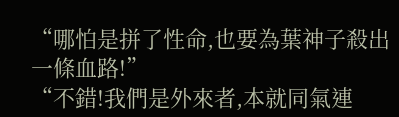“哪怕是拼了性命,也要為葉神子殺出一條血路!”
“不錯!我們是外來者,本就同氣連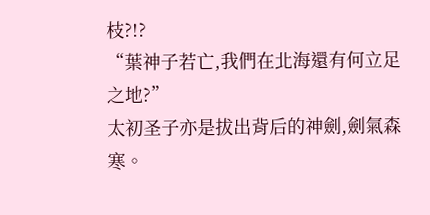枝?!?
“葉神子若亡,我們在北海還有何立足之地?”
太初圣子亦是拔出背后的神劍,劍氣森寒。